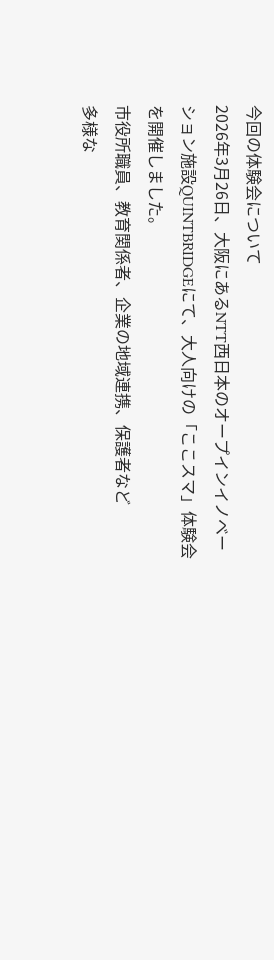今回の体験会について
2026年3月26日、大阪にあるNTT西日本のオープインイノベーション施設QUINTBRIDGEにて、大人向けの「ここスマ」体験会を開催しました。
市役所職員、教育関係者、企業の地域連携、保護者など
多様な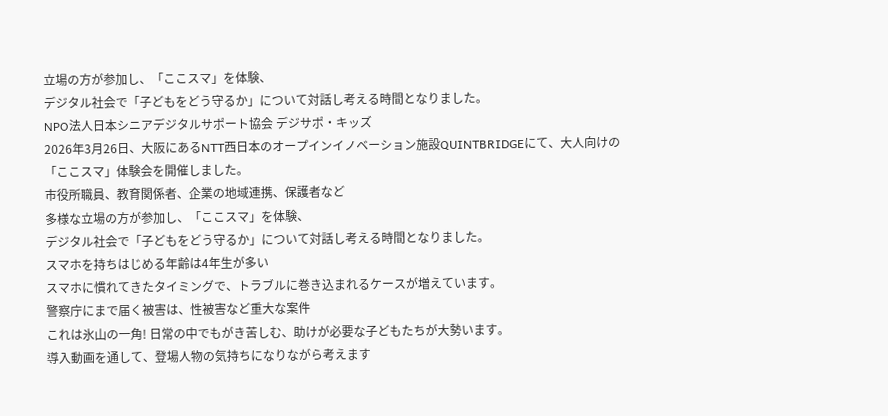立場の方が参加し、「ここスマ」を体験、
デジタル社会で「子どもをどう守るか」について対話し考える時間となりました。
NPO法人日本シニアデジタルサポート協会 デジサポ・キッズ
2026年3月26日、大阪にあるNTT西日本のオープインイノベーション施設QUINTBRIDGEにて、大人向けの「ここスマ」体験会を開催しました。
市役所職員、教育関係者、企業の地域連携、保護者など
多様な立場の方が参加し、「ここスマ」を体験、
デジタル社会で「子どもをどう守るか」について対話し考える時間となりました。
スマホを持ちはじめる年齢は4年生が多い
スマホに慣れてきたタイミングで、トラブルに巻き込まれるケースが増えています。
警察庁にまで届く被害は、性被害など重大な案件
これは氷山の一角! 日常の中でもがき苦しむ、助けが必要な子どもたちが大勢います。
導入動画を通して、登場人物の気持ちになりながら考えます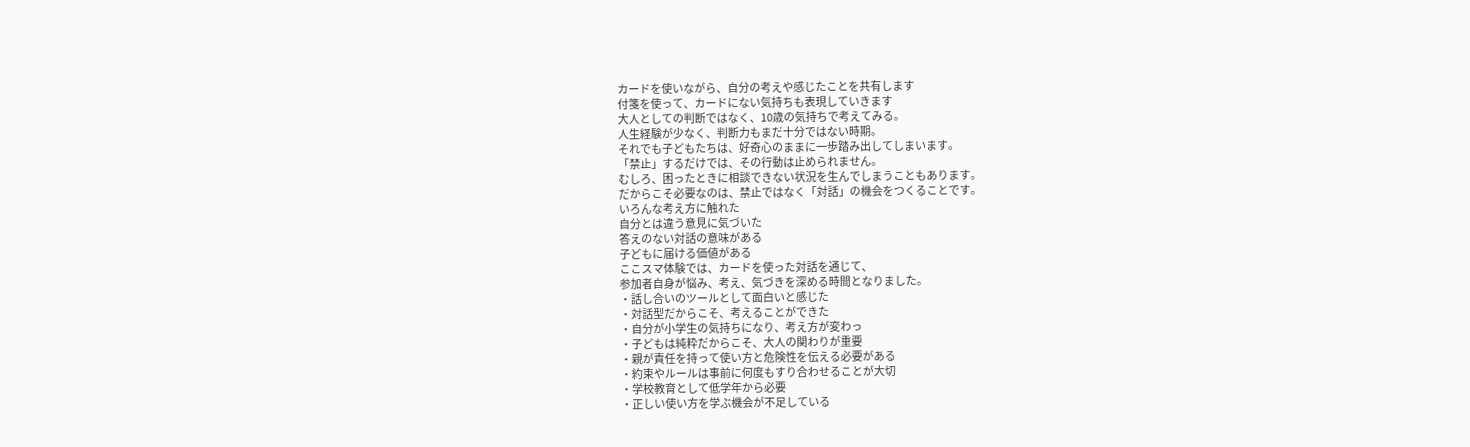カードを使いながら、自分の考えや感じたことを共有します
付箋を使って、カードにない気持ちも表現していきます
大人としての判断ではなく、10歳の気持ちで考えてみる。
人生経験が少なく、判断力もまだ十分ではない時期。
それでも子どもたちは、好奇心のままに一歩踏み出してしまいます。
「禁止」するだけでは、その行動は止められません。
むしろ、困ったときに相談できない状況を生んでしまうこともあります。
だからこそ必要なのは、禁止ではなく「対話」の機会をつくることです。
いろんな考え方に触れた
自分とは違う意見に気づいた
答えのない対話の意味がある
子どもに届ける価値がある
ここスマ体験では、カードを使った対話を通じて、
参加者自身が悩み、考え、気づきを深める時間となりました。
・話し合いのツールとして面白いと感じた
・対話型だからこそ、考えることができた
・自分が小学生の気持ちになり、考え方が変わっ
・子どもは純粋だからこそ、大人の関わりが重要
・親が責任を持って使い方と危険性を伝える必要がある
・約束やルールは事前に何度もすり合わせることが大切
・学校教育として低学年から必要
・正しい使い方を学ぶ機会が不足している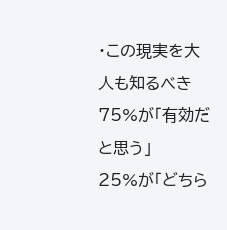・この現実を大人も知るべき
75%が「有効だと思う」
25%が「どちら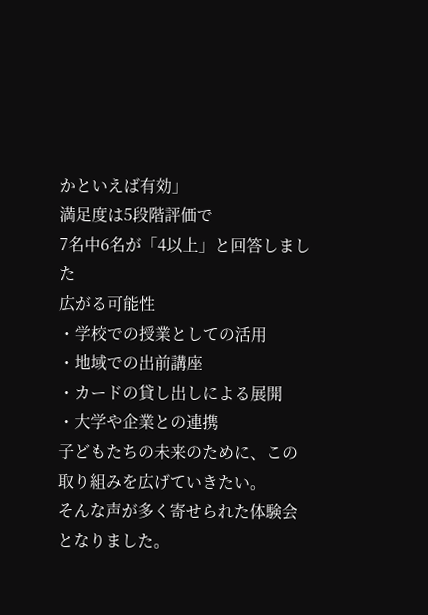かといえば有効」
満足度は5段階評価で
7名中6名が「4以上」と回答しました
広がる可能性
・学校での授業としての活用
・地域での出前講座
・カードの貸し出しによる展開
・大学や企業との連携
子どもたちの未来のために、この取り組みを広げていきたい。
そんな声が多く寄せられた体験会となりました。